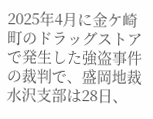2025年4月に金ケ崎町のドラッグストアで発生した強盗事件の裁判で、盛岡地裁水沢支部は28日、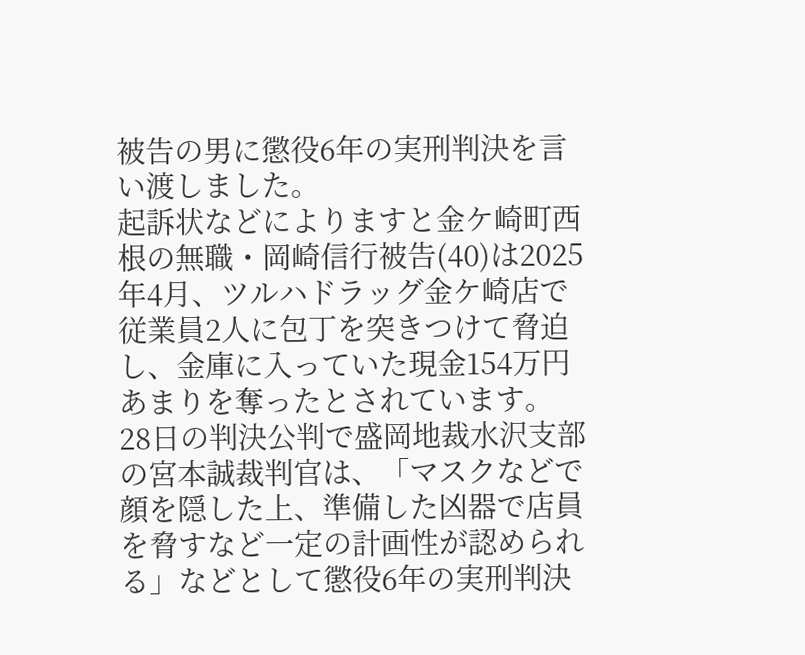被告の男に懲役6年の実刑判決を言い渡しました。
起訴状などによりますと金ケ崎町西根の無職・岡崎信行被告(40)は2025年4月、ツルハドラッグ金ケ崎店で従業員2人に包丁を突きつけて脅迫し、金庫に入っていた現金154万円あまりを奪ったとされています。
28日の判決公判で盛岡地裁水沢支部の宮本誠裁判官は、「マスクなどで顔を隠した上、準備した凶器で店員を脅すなど一定の計画性が認められる」などとして懲役6年の実刑判決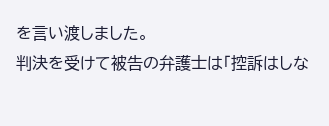を言い渡しました。
判決を受けて被告の弁護士は「控訴はしな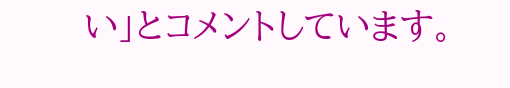い」とコメントしています。